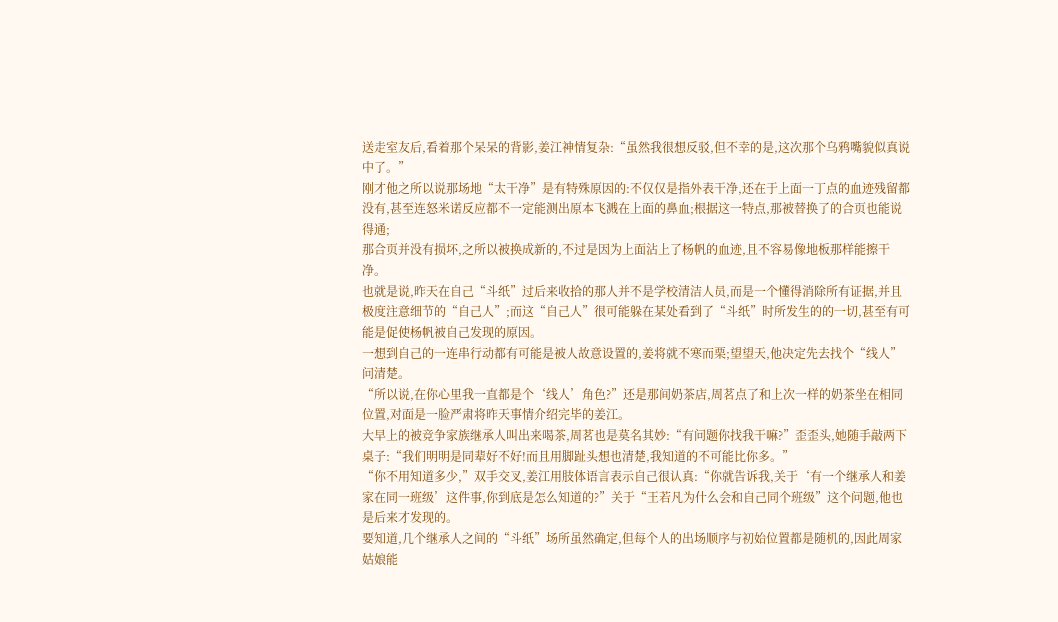送走室友后,看着那个呆呆的背影,姜江神情复杂:“虽然我很想反驳,但不幸的是,这次那个乌鸦嘴貌似真说中了。”
刚才他之所以说那场地“太干净”是有特殊原因的:不仅仅是指外表干净,还在于上面一丁点的血迹残留都没有,甚至连怒米诺反应都不一定能测出原本飞溅在上面的鼻血;根据这一特点,那被替换了的合页也能说得通;
那合页并没有损坏,之所以被换成新的,不过是因为上面沾上了杨帆的血迹,且不容易像地板那样能擦干净。
也就是说,昨天在自己“斗纸”过后来收拾的那人并不是学校清洁人员,而是一个懂得消除所有证据,并且极度注意细节的“自己人”;而这“自己人”很可能躲在某处看到了“斗纸”时所发生的的一切,甚至有可能是促使杨帆被自己发现的原因。
一想到自己的一连串行动都有可能是被人故意设置的,姜将就不寒而栗;望望天,他决定先去找个“线人”问清楚。
“所以说,在你心里我一直都是个‘线人’角色?”还是那间奶茶店,周茗点了和上次一样的奶茶坐在相同位置,对面是一脸严肃将昨天事情介绍完毕的姜江。
大早上的被竞争家族继承人叫出来喝茶,周茗也是莫名其妙:“有问题你找我干嘛?”歪歪头,她随手敲两下桌子:“我们明明是同辈好不好!而且用脚趾头想也清楚,我知道的不可能比你多。”
“你不用知道多少,”双手交叉,姜江用肢体语言表示自己很认真:“你就告诉我,关于‘有一个继承人和姜家在同一班级’这件事,你到底是怎么知道的?”关于“王若凡为什么会和自己同个班级”这个问题,他也是后来才发现的。
要知道,几个继承人之间的“斗纸”场所虽然确定,但每个人的出场顺序与初始位置都是随机的,因此周家姑娘能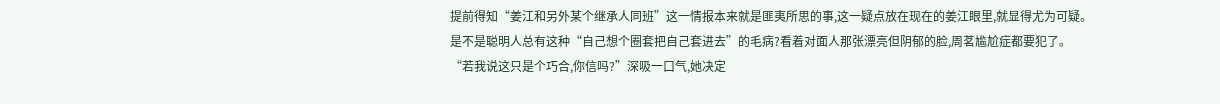提前得知“姜江和另外某个继承人同班”这一情报本来就是匪夷所思的事,这一疑点放在现在的姜江眼里,就显得尤为可疑。
是不是聪明人总有这种“自己想个圈套把自己套进去”的毛病?看着对面人那张漂亮但阴郁的脸,周茗尴尬症都要犯了。
“若我说这只是个巧合,你信吗?”深吸一口气,她决定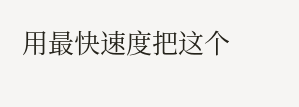用最快速度把这个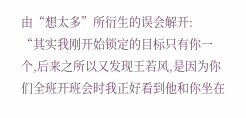由“想太多”所衍生的误会解开:
“其实我刚开始锁定的目标只有你一个,后来之所以又发现王若风,是因为你们全班开班会时我正好看到他和你坐在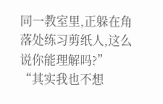同一教室里,正躲在角落处练习剪纸人,这么说你能理解吗?”
“其实我也不想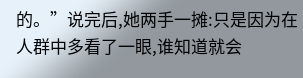的。”说完后,她两手一摊:只是因为在人群中多看了一眼,谁知道就会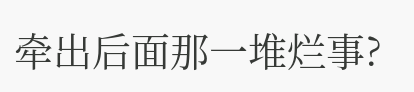牵出后面那一堆烂事?